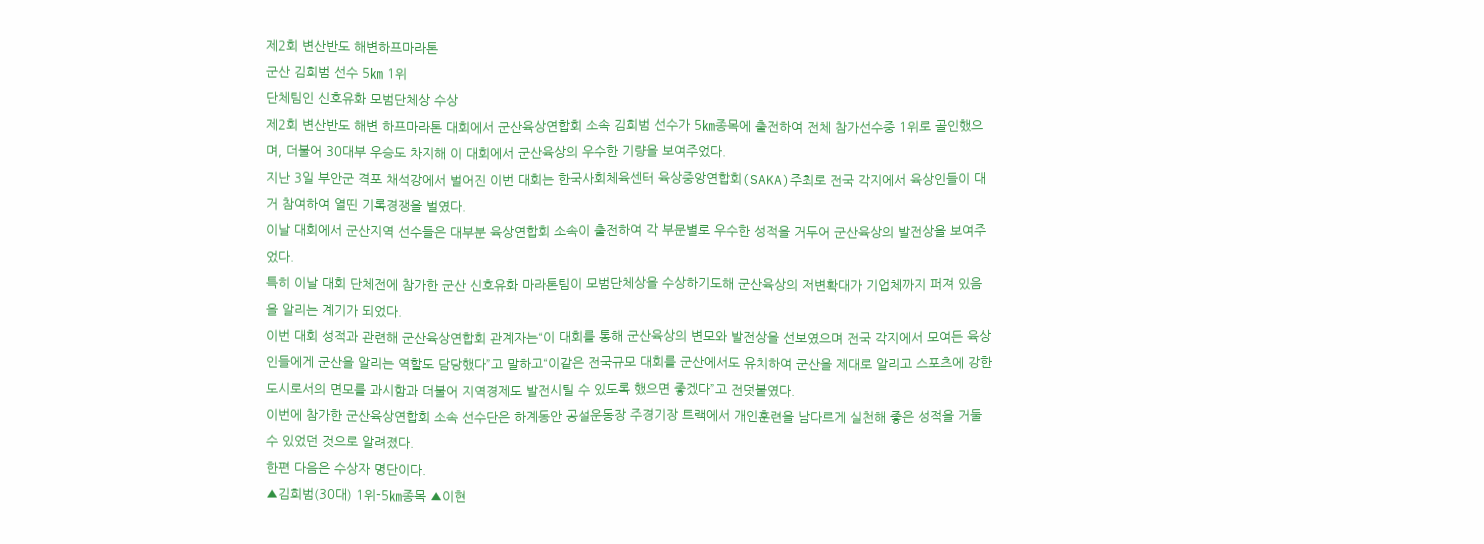제2회 변산반도 해변하프마라톤
군산 김희범 선수 5㎞ 1위
단체팀인 신호유화 모범단체상 수상
제2회 변산반도 해변 하프마라톤 대회에서 군산육상연합회 소속 김희범 선수가 5㎞종목에 출전하여 전체 참가선수중 1위로 골인했으며, 더불어 30대부 우승도 차지해 이 대회에서 군산육상의 우수한 기량을 보여주었다.
지난 3일 부안군 격포 채석강에서 벌어진 이번 대회는 한국사회체육센터 육상중앙연합회(SAKA)주최로 전국 각지에서 육상인들이 대거 참여하여 열띤 기록경쟁을 벌였다.
이날 대회에서 군산지역 선수들은 대부분 육상연합회 소속이 출전하여 각 부문별로 우수한 성적을 거두어 군산육상의 발전상을 보여주었다.
특히 이날 대회 단체전에 참가한 군산 신호유화 마라톤팀이 모범단체상을 수상하기도해 군산육상의 저변확대가 기업체까지 퍼져 있음을 알리는 계기가 되었다.
이번 대회 성적과 관련해 군산육상연합회 관계자는“이 대회를 통해 군산육상의 변모와 발전상을 선보였으며 전국 각지에서 모여든 육상인들에게 군산을 알리는 역할도 담당했다”고 말하고“이같은 전국규모 대회를 군산에서도 유치하여 군산을 제대로 알리고 스포츠에 강한 도시로서의 면모를 과시함과 더불어 지역경제도 발전시틸 수 있도록 했으면 좋겠다”고 전덧붙였다.
이번에 참가한 군산육상연합회 소속 선수단은 하계동안 공설운동장 주경기장 트랙에서 개인훈련을 남다르게 실천해 좋은 성적을 거둘 수 있었던 것으로 알려졌다.
한편 다음은 수상자 명단이다.
▲김희범(30대) 1위-5㎞종목 ▲이현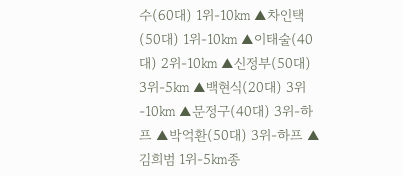수(60대) 1위-10㎞ ▲차인택(50대) 1위-10㎞ ▲이태술(40대) 2위-10㎞ ▲신정부(50대) 3위-5㎞ ▲백현식(20대) 3위-10㎞ ▲문정구(40대) 3위-하프 ▲박억환(50대) 3위-하프 ▲김희범 1위-5㎞종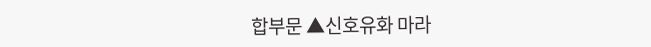합부문 ▲신호유화 마라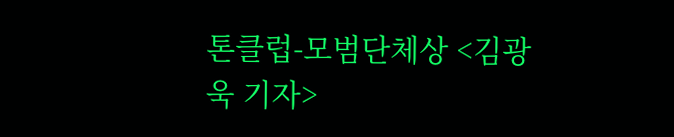톤클럽-모범단체상 <김광욱 기자>